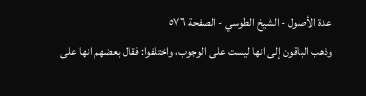عدة الأصول - الشيخ الطوسي - الصفحة ٥٧٦
وذهب الباقون إلى انها ليست على الوجوب، واختلفوا: فقال بعضهم انها على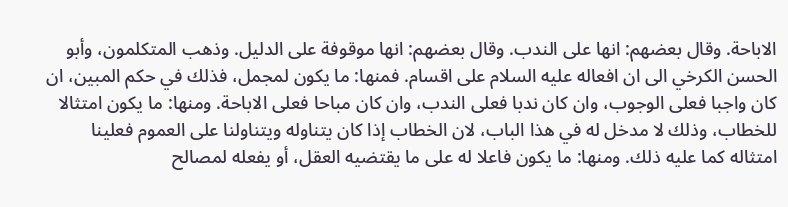الاباحة. وقال بعضهم: انها على الندب. وقال بعضهم: انها موقوفة على الدليل. وذهب المتكلمون، وأبو الحسن الكرخي الى ان افعاله عليه السلام على اقسام. فمنها: ما يكون لمجمل، فذلك في حكم المبين، ان كان واجبا فعلى الوجوب، وان كان ندبا فعلى الندب، وان كان مباحا فعلى الاباحة. ومنها: ما يكون امتثالا للخطاب، وذلك لا مدخل له في هذا الباب، لان الخطاب إذا كان يتناوله ويتناولنا على العموم فعلينا امتثاله كما عليه ذلك. ومنها: ما يكون فاعلا له على ما يقتضيه العقل، أو يفعله لمصالح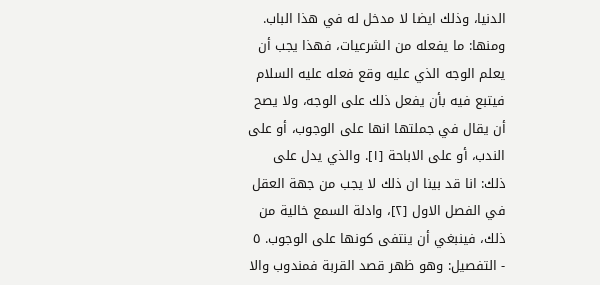الدنيا، وذلك ايضا لا مدخل له في هذا الباب. ومنها: ما يفعله من الشرعيات، فهذا يجب أن يعلم الوجه الذي عليه وقع فعله عليه السلام فيتبع فيه بأن يفعل ذلك على الوجه، ولا يصح أن يقال في جملتها انها على الوجوب، أو على الندب، أو على الاباحة [١]. والذي يدل على ذلك: انا قد بينا ان ذلك لا يجب من جهة العقل في الفصل الاول [٢]، وادلة السمع خالية من ذلك، فينبغي أن ينتفى كونها على الوجوب. ٥ - التفصيل: وهو ظهر قصد القربة فمندوب والا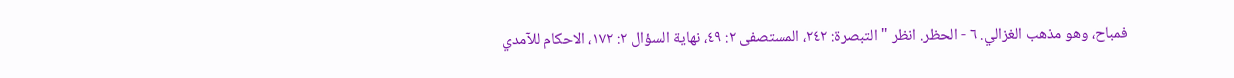فمباح، وهو مذهب الغزالي. ٦ - الحظر. انظر " التبصرة: ٢٤٢، المستصفى ٢: ٤٩، نهاية السؤال ٢: ١٧٢، الاحكام للآمدي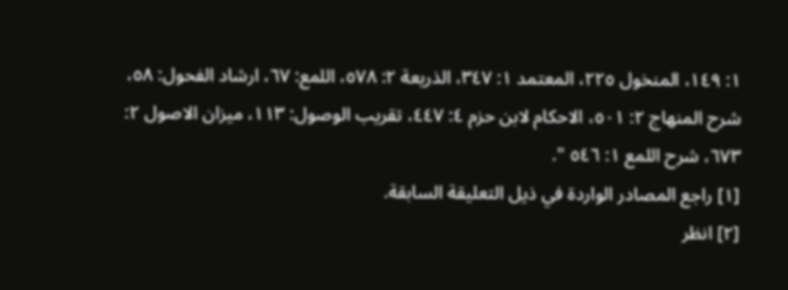١: ١٤٩، المنخول ٢٢٥، المعتمد ١: ٣٤٧، الذريعة ٢: ٥٧٨، اللمع: ٦٧، ارشاد الفحول: ٥٨، شرح المنهاج ٢: ٥٠١، الاحكام لابن حزم ٤: ٤٤٧، تقريب الوصول: ١١٣، ميزان الاصول ٢: ٦٧٣، شرح اللمع ١: ٥٤٦ ".
[١] راجع المصادر الواردة في ذيل التعليقة السابقة.
[٢] انظر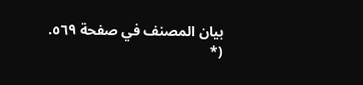بيان المصنف في صفحة ٥٦٩. (*